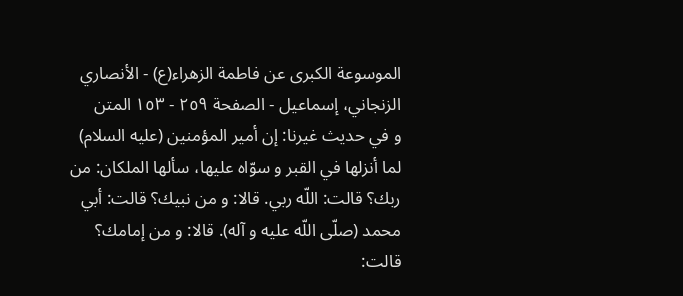الموسوعة الكبرى عن فاطمة الزهراء(ع) - الأنصاري الزنجاني، إسماعيل - الصفحة ٢٥٩ - ١٥٣ المتن
و في حديث غيرنا: إن أمير المؤمنين (عليه السلام) لما أنزلها في القبر و سوّاه عليها، سألها الملكان: من ربك؟ قالت: اللّه ربي. قالا: و من نبيك؟ قالت: أبي محمد (صلّى اللّه عليه و آله). قالا: و من إمامك؟ قالت: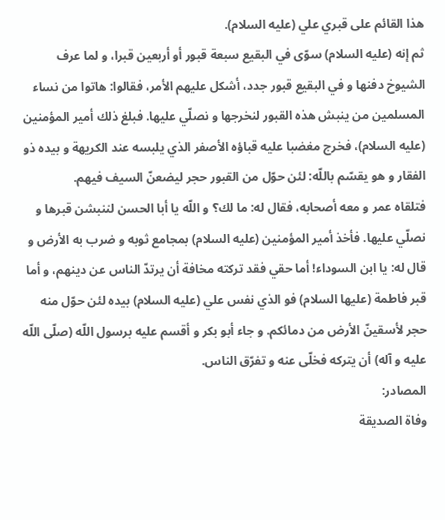هذا القائم على قبري علي (عليه السلام).
ثم إنه (عليه السلام) سوّى في البقيع سبعة قبور أو أربعين قبرا، و لما عرف الشيوخ دفنها و في البقيع قبور جدد، أشكل عليهم الأمر، فقالوا: هاتوا من نساء المسلمين من ينبش هذه القبور لنخرجها و نصلّي عليها. فبلغ ذلك أمير المؤمنين (عليه السلام)، فخرج مغضبا عليه قباؤه الأصفر الذي يلبسه عند الكريهة و بيده ذو الفقار و هو يقسّم باللّه: لئن حوّل من القبور حجر ليضعنّ السيف فيهم.
فتلقاه عمر و معه أصحابه، فقال له: ما لك؟ و اللّه يا أبا الحسن لننبشن قبرها و نصلّي عليها. فأخذ أمير المؤمنين (عليه السلام) بمجامع ثوبه و ضرب به الأرض و قال له: يا ابن السوداء! أما حقي فقد تركته مخافة أن يرتدّ الناس عن دينهم، و أما قبر فاطمة (عليها السلام) فو الذي نفس علي (عليه السلام) بيده لئن حوّل منه حجر لأسقينّ الأرض من دمائكم. و جاء أبو بكر و أقسم عليه برسول اللّه (صلّى اللّه عليه و آله) أن يتركه فخلّى عنه و تفرّق الناس.
المصادر:
وفاة الصديقة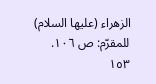الزهراء (عليها السلام) للمقرّم: ص ١٠٦.
١٥٣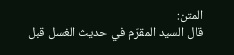المتن:
قال السيد المقرّم في حديث الغسل قبل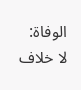الوفاة:
لا خلاف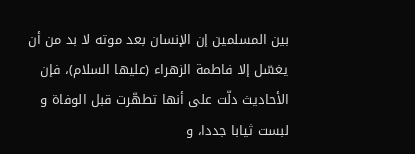بين المسلمين إن الإنسان بعد موته لا بد من أن يغسّل إلا فاطمة الزهراء (عليها السلام)، فإن الأحاديث دلّت على أنها تطهّرت قبل الوفاة و لبست ثيابا جددا، و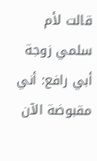قالت لأم سلمي زوجة أبي رافع: أني مقبوضة الآن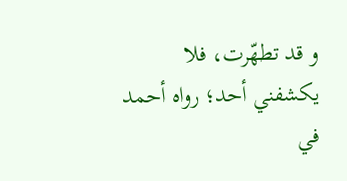و قد تطهّرت، فلا يكشفني أحد؛ رواه أحمد في